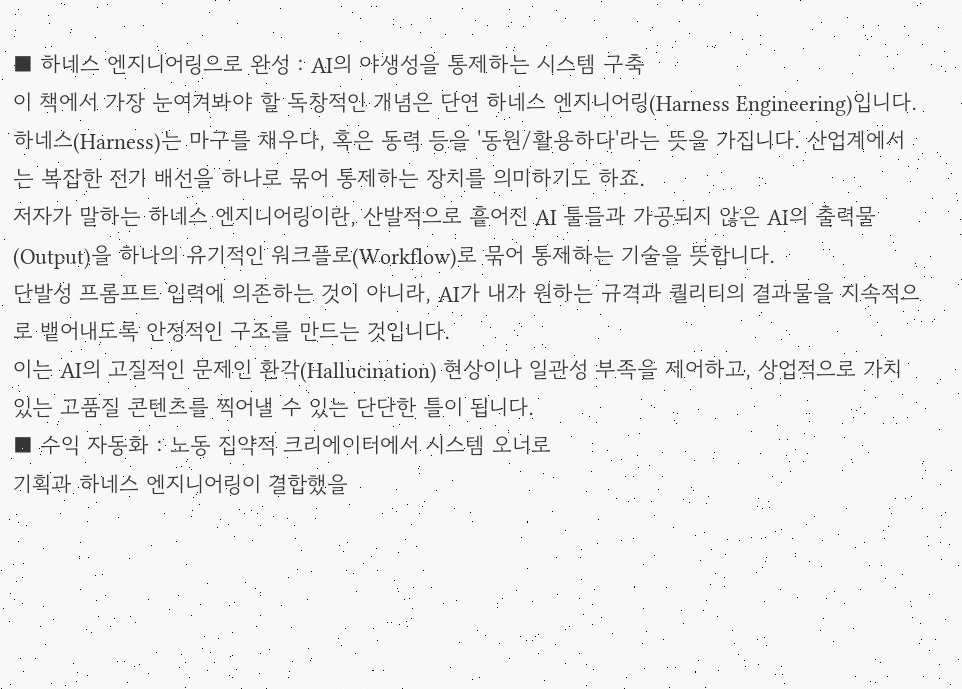■ 하네스 엔지니어링으로 완성 : AI의 야생성을 통제하는 시스템 구축
이 책에서 가장 눈여겨봐야 할 독창적인 개념은 단연 하네스 엔지니어링(Harness Engineering)입니다. 하네스(Harness)는 마구를 채우다, 혹은 동력 등을 '동원/활용하다'라는 뜻을 가집니다. 산업계에서는 복잡한 전기 배선을 하나로 묶어 통제하는 장치를 의미하기도 하죠.
저자가 말하는 하네스 엔지니어링이란, 산발적으로 흩어진 AI 툴들과 가공되지 않은 AI의 출력물(Output)을 하나의 유기적인 워크플로(Workflow)로 묶어 통제하는 기술을 뜻합니다.
단발성 프롬프트 입력에 의존하는 것이 아니라, AI가 내가 원하는 규격과 퀄리티의 결과물을 지속적으로 뱉어내도록 안정적인 구조를 만드는 것입니다.
이는 AI의 고질적인 문제인 환각(Hallucination) 현상이나 일관성 부족을 제어하고, 상업적으로 가치 있는 고품질 콘텐츠를 찍어낼 수 있는 단단한 틀이 됩니다.
■ 수익 자동화 : 노동 집약적 크리에이터에서 시스템 오너로
기획과 하네스 엔지니어링이 결합했을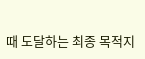때 도달하는 최종 목적지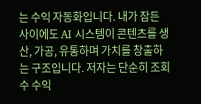는 수익 자동화입니다. 내가 잠든 사이에도 AI 시스템이 콘텐츠를 생산, 가공, 유통하며 가치를 창출하는 구조입니다. 저자는 단순히 조회수 수익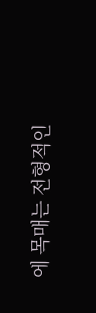에 목매는 전형적인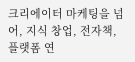크리에이터 마케팅을 넘어, 지식 창업, 전자책, 플랫폼 연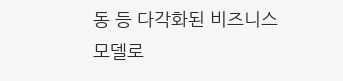동 등 다각화된 비즈니스 모델로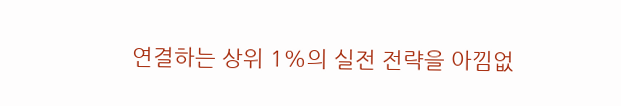연결하는 상위 1%의 실전 전략을 아낌없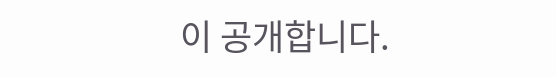이 공개합니다.